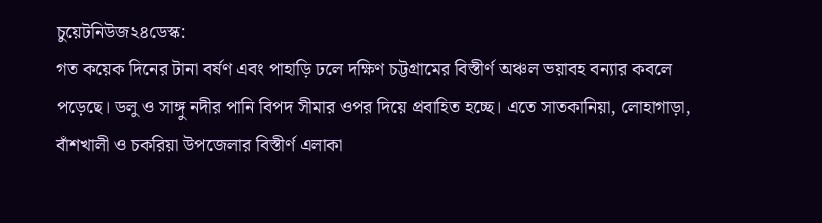চুয়েটনিউজ২৪ডেস্ক:
গত কয়েক দিনের টানা বর্ষণ এবং পাহাড়ি ঢলে দক্ষিণ চট্টগ্রামের বিস্তীর্ণ অঞ্চল ভয়াবহ বন্যার কবলে পড়েছে। ডলু ও সাঙ্গু নদীর পানি বিপদ সীমার ওপর দিয়ে প্রবাহিত হচ্ছে। এতে সাতকানিয়া, লোহাগাড়া, বাঁশখালী ও চকরিয়া উপজেলার বিস্তীর্ণ এলাকা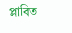প্লাবিত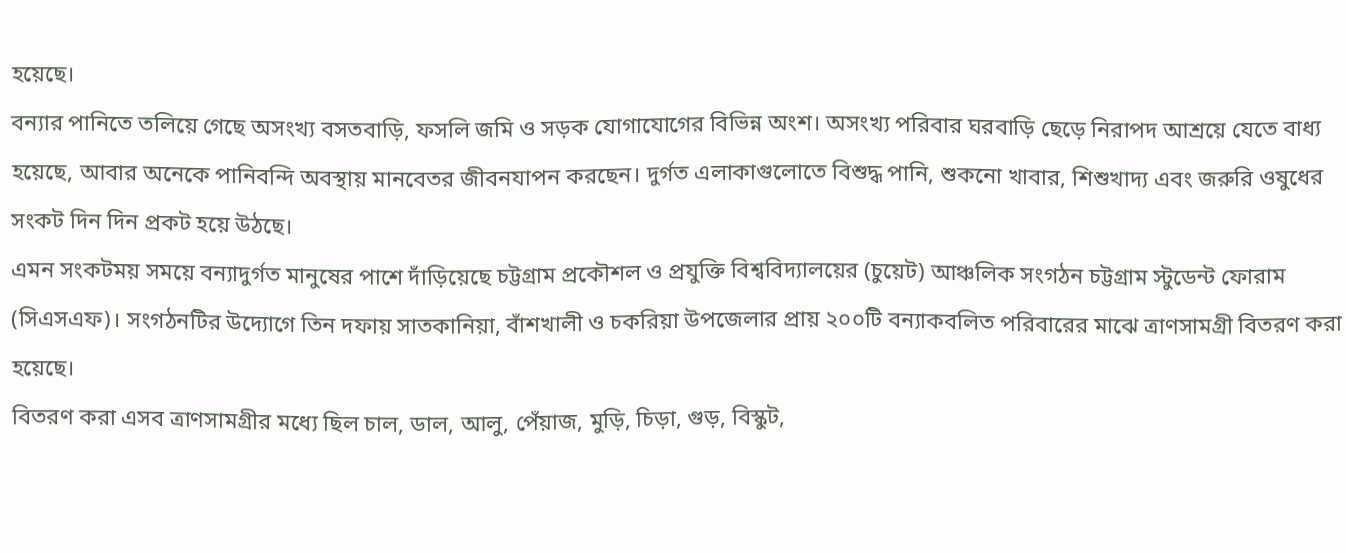হয়েছে।
বন্যার পানিতে তলিয়ে গেছে অসংখ্য বসতবাড়ি, ফসলি জমি ও সড়ক যোগাযোগের বিভিন্ন অংশ। অসংখ্য পরিবার ঘরবাড়ি ছেড়ে নিরাপদ আশ্রয়ে যেতে বাধ্য হয়েছে, আবার অনেকে পানিবন্দি অবস্থায় মানবেতর জীবনযাপন করছেন। দুর্গত এলাকাগুলোতে বিশুদ্ধ পানি, শুকনো খাবার, শিশুখাদ্য এবং জরুরি ওষুধের সংকট দিন দিন প্রকট হয়ে উঠছে।
এমন সংকটময় সময়ে বন্যাদুর্গত মানুষের পাশে দাঁড়িয়েছে চট্টগ্রাম প্রকৌশল ও প্রযুক্তি বিশ্ববিদ্যালয়ের (চুয়েট) আঞ্চলিক সংগঠন চট্টগ্রাম স্টুডেন্ট ফোরাম (সিএসএফ)। সংগঠনটির উদ্যোগে তিন দফায় সাতকানিয়া, বাঁশখালী ও চকরিয়া উপজেলার প্রায় ২০০টি বন্যাকবলিত পরিবারের মাঝে ত্রাণসামগ্রী বিতরণ করা হয়েছে।
বিতরণ করা এসব ত্রাণসামগ্রীর মধ্যে ছিল চাল, ডাল, আলু, পেঁয়াজ, মুড়ি, চিড়া, গুড়, বিস্কুট,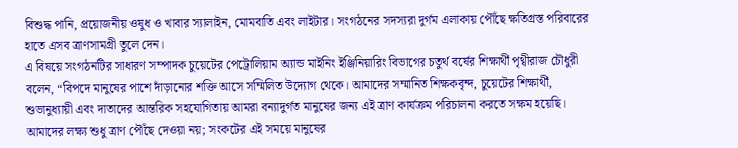বিশুদ্ধ পানি, প্রয়োজনীয় ওষুধ ও খাবার স্যালাইন, মোমবাতি এবং লাইটার। সংগঠনের সদস্যরা দুর্গম এলাকায় পৌঁছে ক্ষতিগ্রস্ত পরিবারের হাতে এসব ত্রাণসামগ্রী তুলে দেন।
এ বিষয়ে সংগঠনটির সাধারণ সম্পাদক চুয়েটের পেট্রোলিয়াম অ্যান্ড মাইনিং ইঞ্জিনিয়ারিং বিভাগের চতুর্থ বর্ষের শিক্ষার্থী পৃথ্বীরাজ চৌধুরী বলেন, “বিপদে মানুষের পাশে দাঁড়ানোর শক্তি আসে সম্মিলিত উদ্যোগ থেকে। আমাদের সম্মানিত শিক্ষকবৃন্দ, চুয়েটের শিক্ষার্থী, শুভানুধ্যায়ী এবং দাতাদের আন্তরিক সহযোগিতায় আমরা বন্যাদুর্গত মানুষের জন্য এই ত্রাণ কার্যক্রম পরিচালনা করতে সক্ষম হয়েছি। আমাদের লক্ষ্য শুধু ত্রাণ পৌঁছে দেওয়া নয়; সংকটের এই সময়ে মানুষের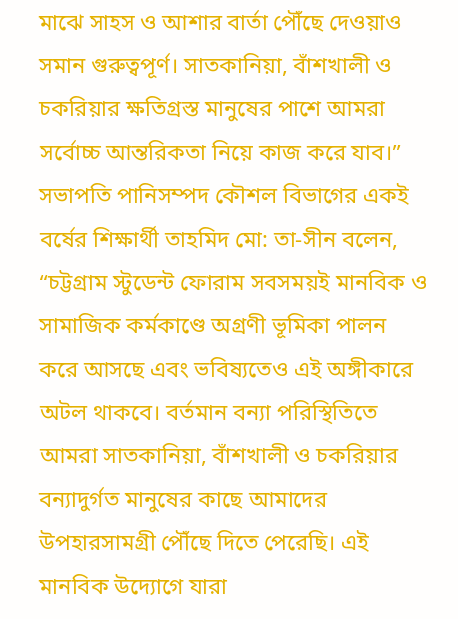মাঝে সাহস ও আশার বার্তা পৌঁছে দেওয়াও সমান গুরুত্বপূর্ণ। সাতকানিয়া, বাঁশখালী ও চকরিয়ার ক্ষতিগ্রস্ত মানুষের পাশে আমরা সর্বোচ্চ আন্তরিকতা নিয়ে কাজ করে যাব।”
সভাপতি পানিসম্পদ কৌশল বিভাগের একই বর্ষের শিক্ষার্থী তাহমিদ মো: তা-সীন বলেন, “চট্টগ্রাম স্টুডেন্ট ফোরাম সবসময়ই মানবিক ও সামাজিক কর্মকাণ্ডে অগ্রণী ভূমিকা পালন করে আসছে এবং ভবিষ্যতেও এই অঙ্গীকারে অটল থাকবে। বর্তমান বন্যা পরিস্থিতিতে আমরা সাতকানিয়া, বাঁশখালী ও চকরিয়ার বন্যাদুর্গত মানুষের কাছে আমাদের উপহারসামগ্রী পৌঁছে দিতে পেরেছি। এই মানবিক উদ্যোগে যারা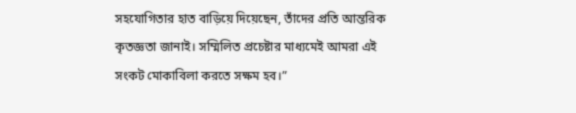সহযোগিতার হাত বাড়িয়ে দিয়েছেন, তাঁদের প্রতি আন্তরিক কৃতজ্ঞতা জানাই। সম্মিলিত প্রচেষ্টার মাধ্যমেই আমরা এই সংকট মোকাবিলা করতে সক্ষম হব।”